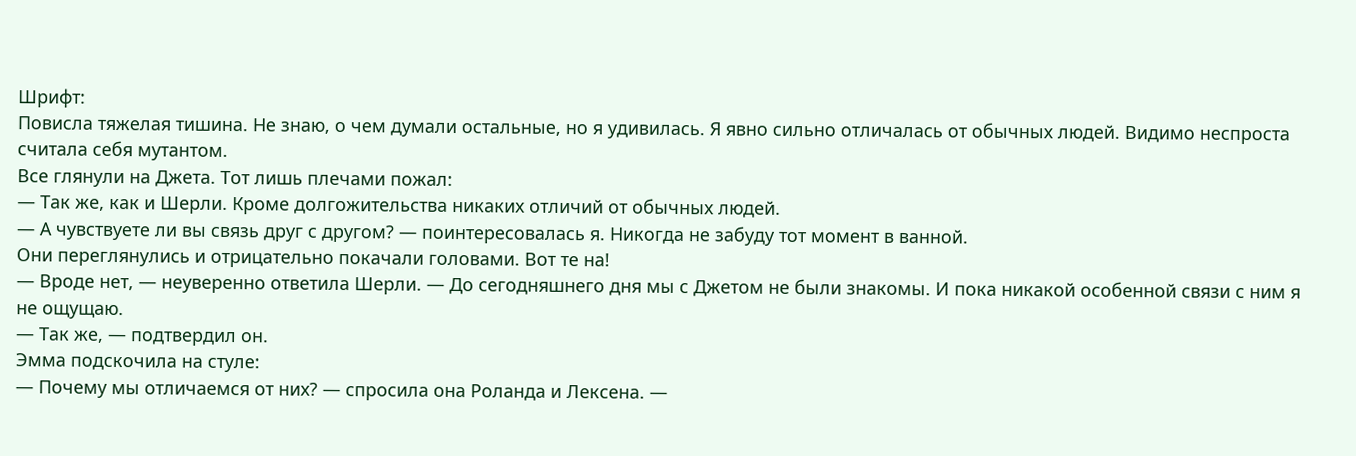Шрифт:
Повисла тяжелая тишина. Не знаю, о чем думали остальные, но я удивилась. Я явно сильно отличалась от обычных людей. Видимо неспроста считала себя мутантом.
Все глянули на Джета. Тот лишь плечами пожал:
— Так же, как и Шерли. Кроме долгожительства никаких отличий от обычных людей.
— А чувствуете ли вы связь друг с другом? — поинтересовалась я. Никогда не забуду тот момент в ванной.
Они переглянулись и отрицательно покачали головами. Вот те на!
— Вроде нет, — неуверенно ответила Шерли. — До сегодняшнего дня мы с Джетом не были знакомы. И пока никакой особенной связи с ним я не ощущаю.
— Так же, — подтвердил он.
Эмма подскочила на стуле:
— Почему мы отличаемся от них? — спросила она Роланда и Лексена. —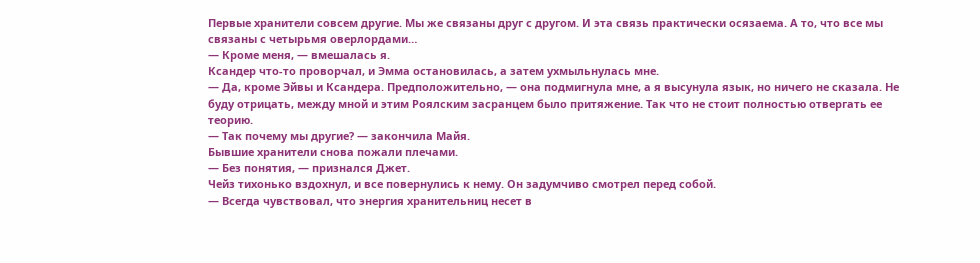Первые хранители совсем другие. Мы же связаны друг с другом. И эта связь практически осязаема. А то, что все мы связаны с четырьмя оверлордами…
— Кроме меня, — вмешалась я.
Ксандер что-то проворчал, и Эмма остановилась, а затем ухмыльнулась мне.
— Да, кроме Эйвы и Ксандера. Предположительно, — она подмигнула мне, а я высунула язык, но ничего не сказала. Не буду отрицать, между мной и этим Роялским засранцем было притяжение. Так что не стоит полностью отвергать ее теорию.
— Так почему мы другие? — закончила Майя.
Бывшие хранители снова пожали плечами.
— Без понятия, — признался Джет.
Чейз тихонько вздохнул, и все повернулись к нему. Он задумчиво смотрел перед собой.
— Всегда чувствовал, что энергия хранительниц несет в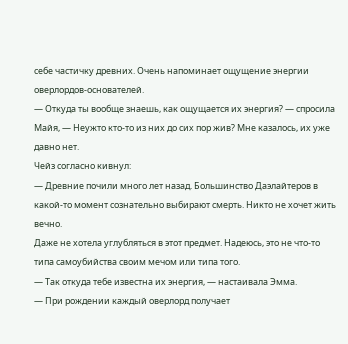себе частичку древних. Очень напоминает ощущение энергии оверлордов-основателей.
— Откуда ты вообще знаешь, как ощущается их энергия? — спросила Майя, — Неужто кто-то из них до сих пор жив? Мне казалось, их уже давно нет.
Чейз согласно кивнул:
— Древние почили много лет назад. Большинство Даэлайтеров в какой-то момент сознательно выбирают смерть. Никто не хочет жить вечно.
Даже не хотела углубляться в этот предмет. Надеюсь, это не что-то типа самоубийства своим мечом или типа того.
— Так откуда тебе известна их энергия, — настаивала Эмма.
— При рождении каждый оверлорд получает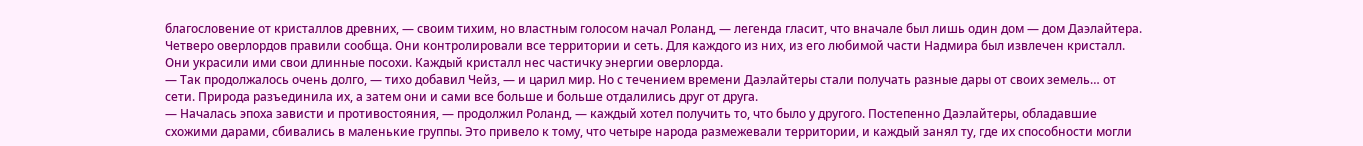благословение от кристаллов древних, — своим тихим, но властным голосом начал Роланд, — легенда гласит, что вначале был лишь один дом — дом Даэлайтера. Четверо оверлордов правили сообща. Они контролировали все территории и сеть. Для каждого из них, из его любимой части Надмира был извлечен кристалл. Они украсили ими свои длинные посохи. Каждый кристалл нес частичку энергии оверлорда.
— Так продолжалось очень долго, — тихо добавил Чейз, — и царил мир. Но с течением времени Даэлайтеры стали получать разные дары от своих земель… от сети. Природа разъединила их, а затем они и сами все больше и больше отдалились друг от друга.
— Началась эпоха зависти и противостояния, — продолжил Роланд, — каждый хотел получить то, что было у другого. Постепенно Даэлайтеры, обладавшие схожими дарами, сбивались в маленькие группы. Это привело к тому, что четыре народа размежевали территории, и каждый занял ту, где их способности могли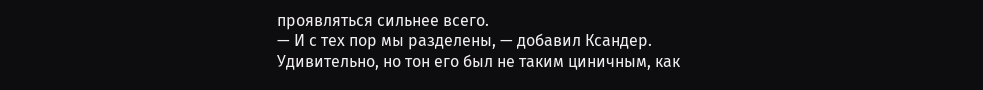проявляться сильнее всего.
— И с тех пор мы разделены, — добавил Ксандер. Удивительно, но тон его был не таким циничным, как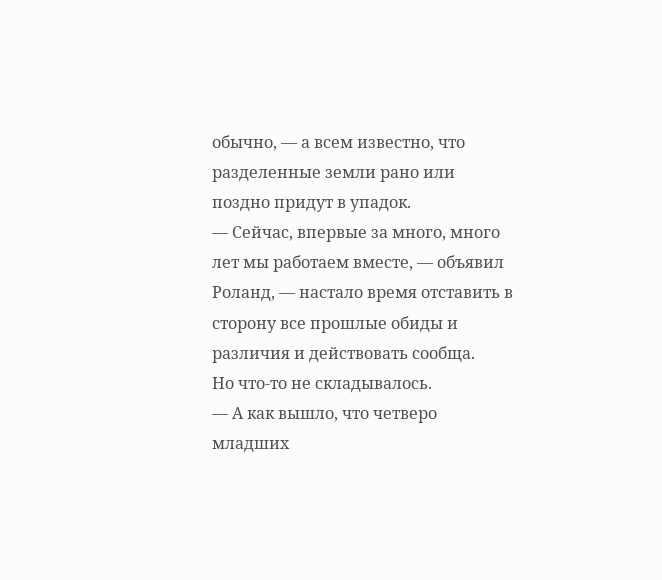обычно, — а всем известно, что разделенные земли рано или поздно придут в упадок.
— Сейчас, впервые за много, много лет мы работаем вместе, — объявил Роланд, — настало время отставить в сторону все прошлые обиды и различия и действовать сообща.
Но что-то не складывалось.
— А как вышло, что четверо младших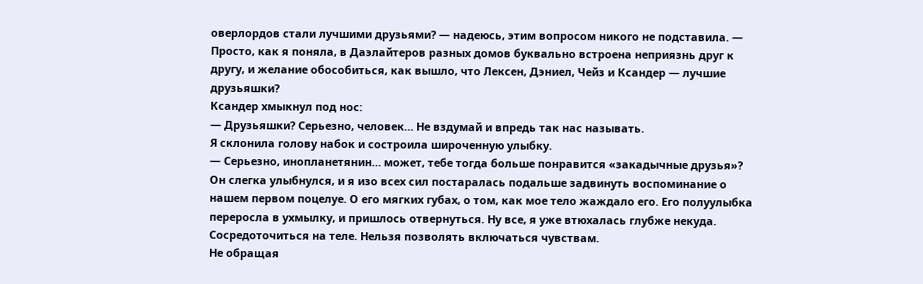оверлордов стали лучшими друзьями? — надеюсь, этим вопросом никого не подставила. — Просто, как я поняла, в Даэлайтеров разных домов буквально встроена неприязнь друг к другу, и желание обособиться, как вышло, что Лексен, Дэниел, Чейз и Ксандер — лучшие друзьяшки?
Ксандер хмыкнул под нос:
— Друзьяшки? Серьезно, человек… Не вздумай и впредь так нас называть.
Я склонила голову набок и состроила широченную улыбку.
— Серьезно, инопланетянин… может, тебе тогда больше понравится «закадычные друзья»?
Он слегка улыбнулся, и я изо всех сил постаралась подальше задвинуть воспоминание о нашем первом поцелуе. О его мягких губах, о том, как мое тело жаждало его. Его полуулыбка переросла в ухмылку, и пришлось отвернуться. Ну все, я уже втюхалась глубже некуда.
Сосредоточиться на теле. Нельзя позволять включаться чувствам.
Не обращая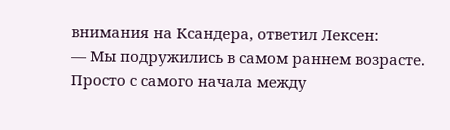внимания на Ксандера, ответил Лексен:
— Мы подружились в самом раннем возрасте. Просто с самого начала между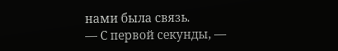нами была связь.
— С первой секунды, —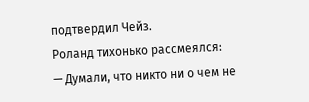подтвердил Чейз.
Роланд тихонько рассмеялся:
— Думали, что никто ни о чем не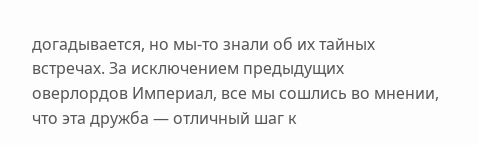догадывается, но мы-то знали об их тайных встречах. За исключением предыдущих оверлордов Империал, все мы сошлись во мнении, что эта дружба — отличный шаг к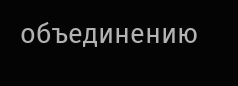объединению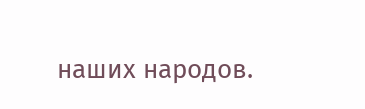наших народов.